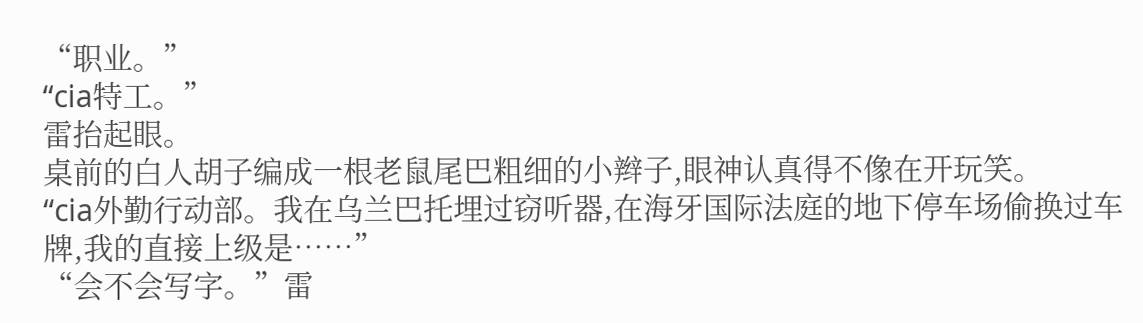“职业。”
“cia特工。”
雷抬起眼。
桌前的白人胡子编成一根老鼠尾巴粗细的小辫子,眼神认真得不像在开玩笑。
“cia外勤行动部。我在乌兰巴托埋过窃听器,在海牙国际法庭的地下停车场偷换过车牌,我的直接上级是……”
“会不会写字。”雷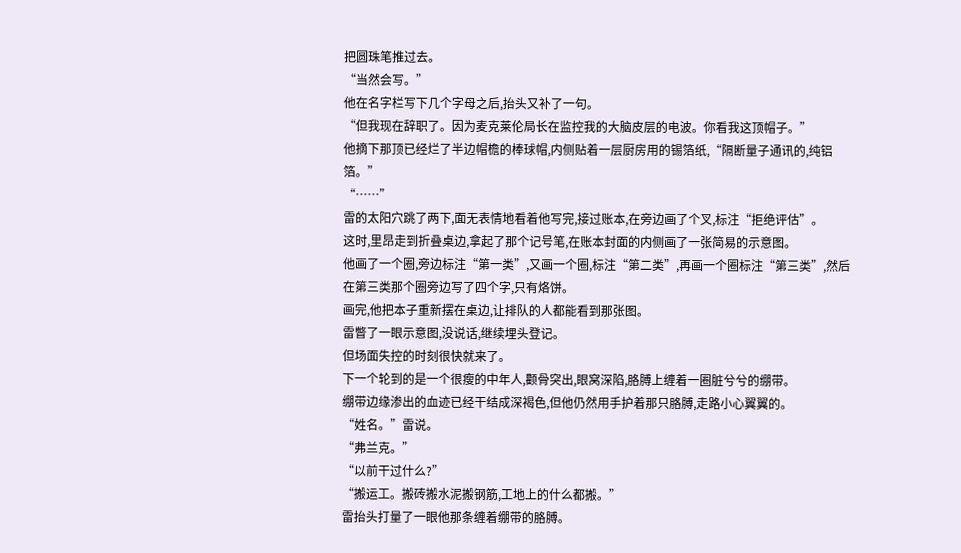把圆珠笔推过去。
“当然会写。”
他在名字栏写下几个字母之后,抬头又补了一句。
“但我现在辞职了。因为麦克莱伦局长在监控我的大脑皮层的电波。你看我这顶帽子。”
他摘下那顶已经烂了半边帽檐的棒球帽,内侧贴着一层厨房用的锡箔纸,“隔断量子通讯的,纯铝箔。”
“……”
雷的太阳穴跳了两下,面无表情地看着他写完,接过账本,在旁边画了个叉,标注“拒绝评估”。
这时,里昂走到折叠桌边,拿起了那个记号笔,在账本封面的内侧画了一张简易的示意图。
他画了一个圈,旁边标注“第一类”,又画一个圈,标注“第二类”,再画一个圈标注“第三类”,然后在第三类那个圈旁边写了四个字,只有烙饼。
画完,他把本子重新摆在桌边,让排队的人都能看到那张图。
雷瞥了一眼示意图,没说话,继续埋头登记。
但场面失控的时刻很快就来了。
下一个轮到的是一个很瘦的中年人,颧骨突出,眼窝深陷,胳膊上缠着一圈脏兮兮的绷带。
绷带边缘渗出的血迹已经干结成深褐色,但他仍然用手护着那只胳膊,走路小心翼翼的。
“姓名。”雷说。
“弗兰克。”
“以前干过什么?”
“搬运工。搬砖搬水泥搬钢筋,工地上的什么都搬。”
雷抬头打量了一眼他那条缠着绷带的胳膊。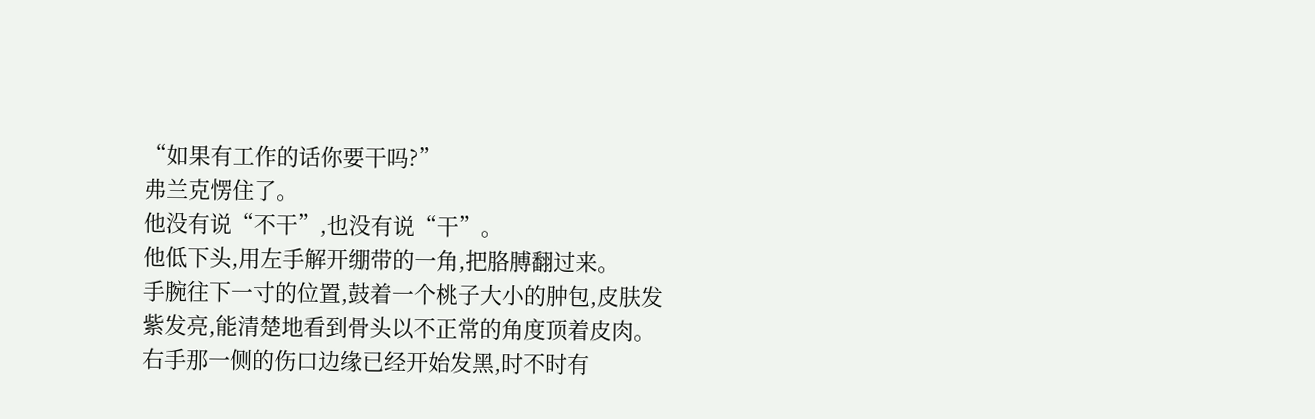“如果有工作的话你要干吗?”
弗兰克愣住了。
他没有说“不干”,也没有说“干”。
他低下头,用左手解开绷带的一角,把胳膊翻过来。
手腕往下一寸的位置,鼓着一个桃子大小的肿包,皮肤发紫发亮,能清楚地看到骨头以不正常的角度顶着皮肉。
右手那一侧的伤口边缘已经开始发黑,时不时有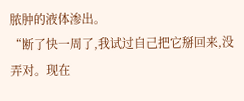脓肿的液体渗出。
“断了快一周了,我试过自己把它掰回来,没弄对。现在